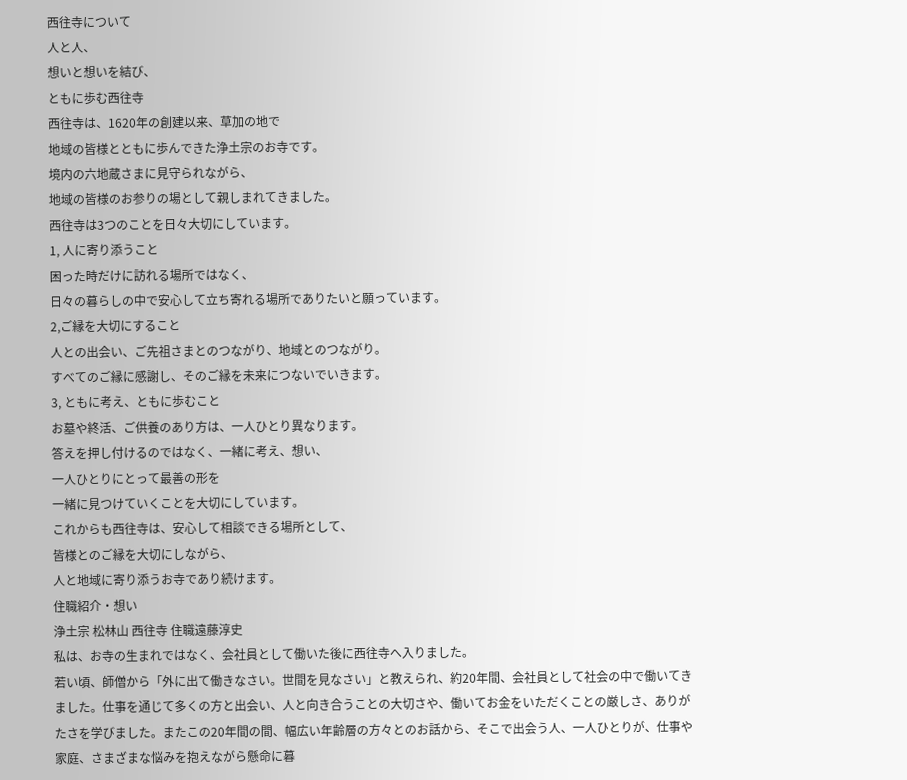西往寺について
人と人、
想いと想いを結び、
ともに歩む西往寺
西往寺は、1620年の創建以来、草加の地で
地域の皆様とともに歩んできた浄土宗のお寺です。
境内の六地蔵さまに見守られながら、
地域の皆様のお参りの場として親しまれてきました。
西往寺は3つのことを日々大切にしています。
1, 人に寄り添うこと
困った時だけに訪れる場所ではなく、
日々の暮らしの中で安心して立ち寄れる場所でありたいと願っています。
2,ご縁を大切にすること
人との出会い、ご先祖さまとのつながり、地域とのつながり。
すべてのご縁に感謝し、そのご縁を未来につないでいきます。
3, ともに考え、ともに歩むこと
お墓や終活、ご供養のあり方は、一人ひとり異なります。
答えを押し付けるのではなく、一緒に考え、想い、
一人ひとりにとって最善の形を
一緒に見つけていくことを大切にしています。
これからも西往寺は、安心して相談できる場所として、
皆様とのご縁を大切にしながら、
人と地域に寄り添うお寺であり続けます。
住職紹介・想い
浄土宗 松林山 西往寺 住職遠藤淳史
私は、お寺の生まれではなく、会社員として働いた後に西往寺へ入りました。
若い頃、師僧から「外に出て働きなさい。世間を見なさい」と教えられ、約20年間、会社員として社会の中で働いてきました。仕事を通じて多くの方と出会い、人と向き合うことの大切さや、働いてお金をいただくことの厳しさ、ありがたさを学びました。またこの20年間の間、幅広い年齢層の方々とのお話から、そこで出会う人、一人ひとりが、仕事や家庭、さまざまな悩みを抱えながら懸命に暮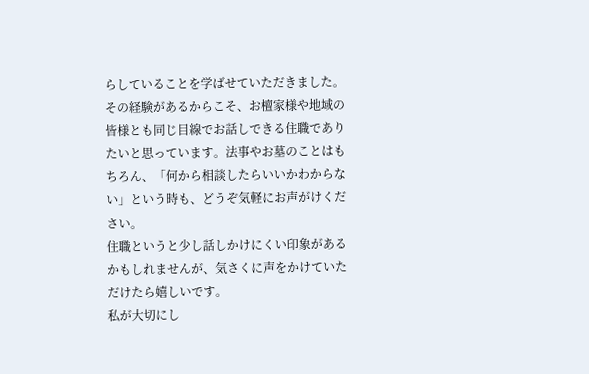らしていることを学ばせていただきました。その経験があるからこそ、お檀家様や地域の皆様とも同じ目線でお話しできる住職でありたいと思っています。法事やお墓のことはもちろん、「何から相談したらいいかわからない」という時も、どうぞ気軽にお声がけください。
住職というと少し話しかけにくい印象があるかもしれませんが、気さくに声をかけていただけたら嬉しいです。
私が大切にし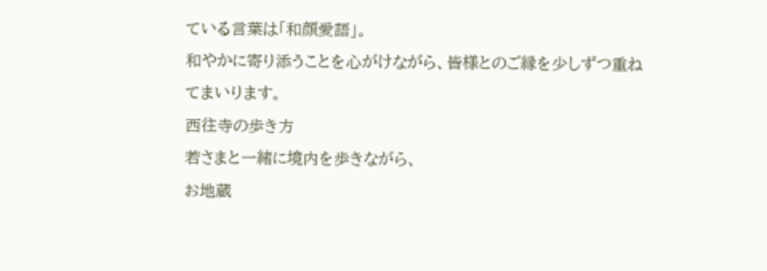ている言葉は「和顔愛語」。
和やかに寄り添うことを心がけながら、皆様とのご縁を少しずつ重ねてまいります。
西往寺の歩き方
若さまと一緒に境内を歩きながら、
お地蔵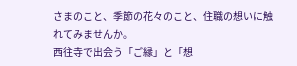さまのこと、季節の花々のこと、住職の想いに触れてみませんか。
西往寺で出会う「ご縁」と「想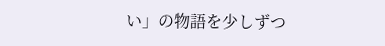い」の物語を少しずつ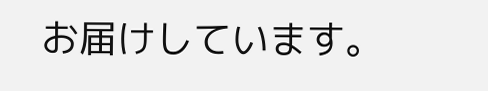お届けしています。